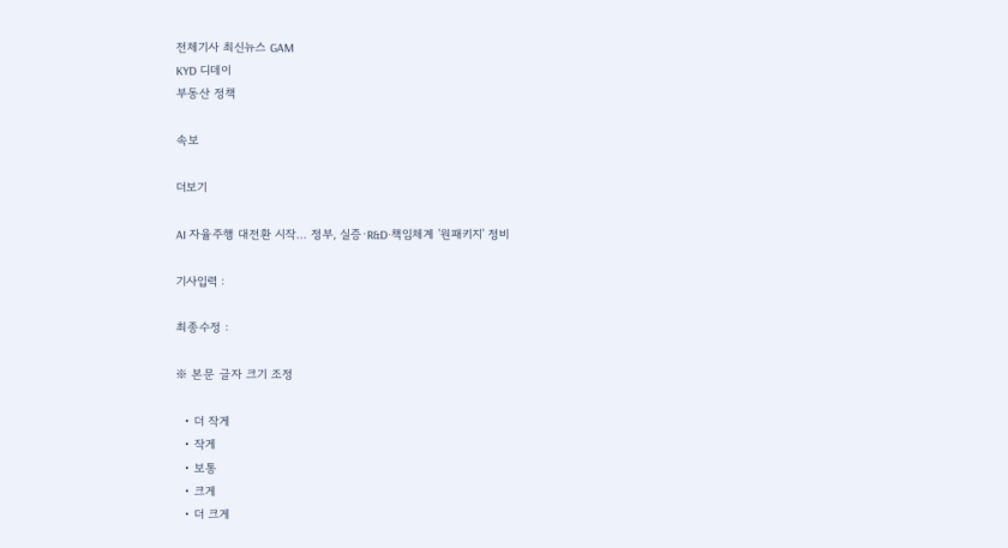전체기사 최신뉴스 GAM
KYD 디데이
부동산 정책

속보

더보기

AI 자율주행 대전환 시작… 정부, 실증·R&D·책임체계 '원패키지' 정비

기사입력 :

최종수정 :

※ 본문 글자 크기 조정

  • 더 작게
  • 작게
  • 보통
  • 크게
  • 더 크게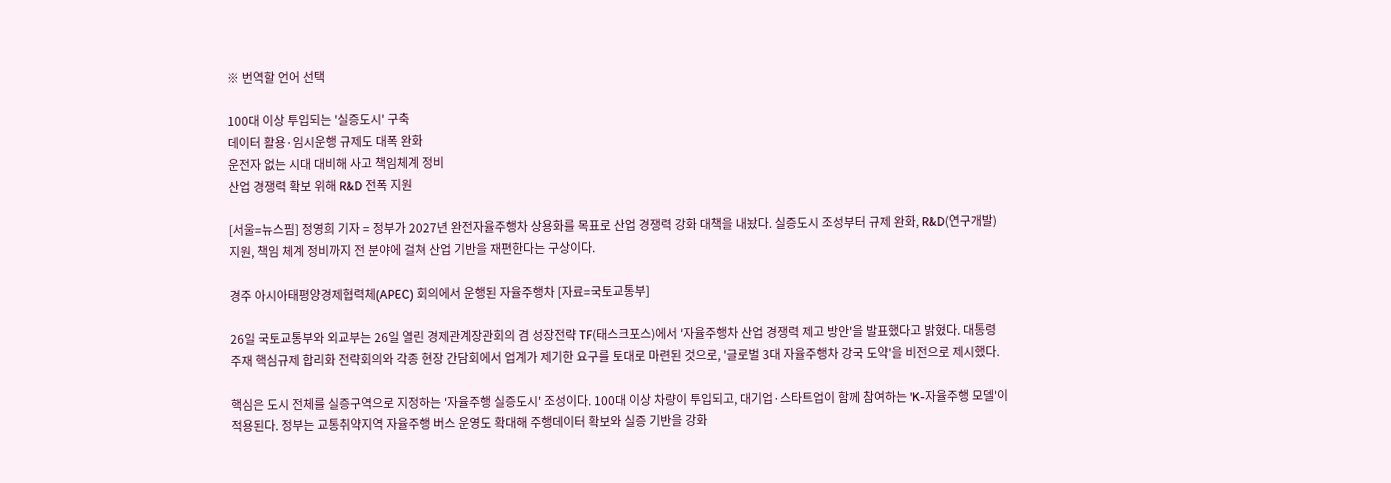※ 번역할 언어 선택

100대 이상 투입되는 '실증도시' 구축
데이터 활용·임시운행 규제도 대폭 완화
운전자 없는 시대 대비해 사고 책임체계 정비
산업 경쟁력 확보 위해 R&D 전폭 지원

[서울=뉴스핌] 정영희 기자 = 정부가 2027년 완전자율주행차 상용화를 목표로 산업 경쟁력 강화 대책을 내놨다. 실증도시 조성부터 규제 완화, R&D(연구개발) 지원, 책임 체계 정비까지 전 분야에 걸쳐 산업 기반을 재편한다는 구상이다.

경주 아시아태평양경제협력체(APEC) 회의에서 운행된 자율주행차 [자료=국토교통부]

26일 국토교통부와 외교부는 26일 열린 경제관계장관회의 겸 성장전략 TF(태스크포스)에서 '자율주행차 산업 경쟁력 제고 방안'을 발표했다고 밝혔다. 대통령 주재 핵심규제 합리화 전략회의와 각종 현장 간담회에서 업계가 제기한 요구를 토대로 마련된 것으로, '글로벌 3대 자율주행차 강국 도약'을 비전으로 제시했다.

핵심은 도시 전체를 실증구역으로 지정하는 '자율주행 실증도시' 조성이다. 100대 이상 차량이 투입되고, 대기업·스타트업이 함께 참여하는 'K-자율주행 모델'이 적용된다. 정부는 교통취약지역 자율주행 버스 운영도 확대해 주행데이터 확보와 실증 기반을 강화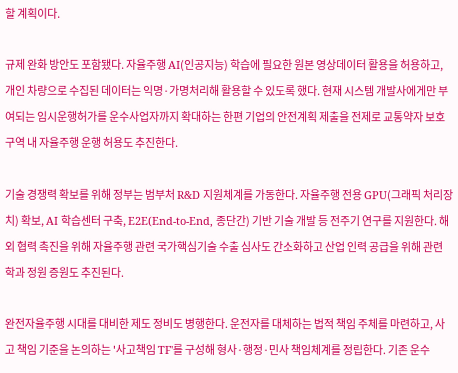할 계획이다.

규제 완화 방안도 포함됐다. 자율주행 AI(인공지능) 학습에 필요한 원본 영상데이터 활용을 허용하고, 개인 차량으로 수집된 데이터는 익명·가명처리해 활용할 수 있도록 했다. 현재 시스템 개발사에게만 부여되는 임시운행허가를 운수사업자까지 확대하는 한편 기업의 안전계획 제출을 전제로 교통약자 보호구역 내 자율주행 운행 허용도 추진한다.

기술 경쟁력 확보를 위해 정부는 범부처 R&D 지원체계를 가동한다. 자율주행 전용 GPU(그래픽 처리장치) 확보, AI 학습센터 구축, E2E(End-to-End, 종단간) 기반 기술 개발 등 전주기 연구를 지원한다. 해외 협력 촉진을 위해 자율주행 관련 국가핵심기술 수출 심사도 간소화하고 산업 인력 공급을 위해 관련 학과 정원 증원도 추진된다.

완전자율주행 시대를 대비한 제도 정비도 병행한다. 운전자를 대체하는 법적 책임 주체를 마련하고, 사고 책임 기준을 논의하는 '사고책임 TF'를 구성해 형사·행정·민사 책임체계를 정립한다. 기존 운수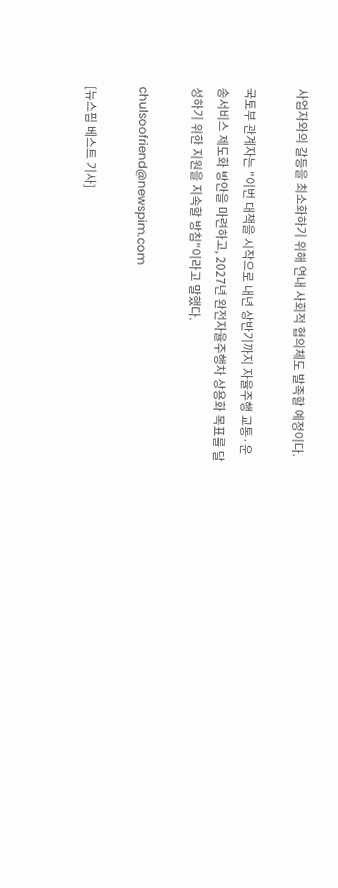사업자와의 갈등을 최소화하기 위해 연내 사회적 협의체도 발족할 예정이다.

국토부 관계자는 "이번 대책을 시작으로 내년 상반기까지 자율주행 교통·운송서비스 제도화 방안을 마련하고, 2027년 완전자율주행차 상용화 목표를 달성하기 위한 지원을 지속할 방침"이라고 말했다.

chulsoofriend@newspim.com

[뉴스핌 베스트 기사]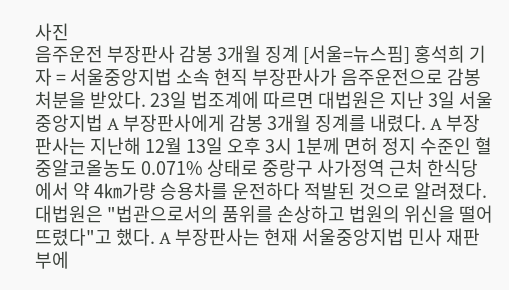사진
음주운전 부장판사 감봉 3개월 징계 [서울=뉴스핌] 홍석희 기자 = 서울중앙지법 소속 현직 부장판사가 음주운전으로 감봉 처분을 받았다. 23일 법조계에 따르면 대법원은 지난 3일 서울중앙지법 A 부장판사에게 감봉 3개월 징계를 내렸다. A 부장판사는 지난해 12월 13일 오후 3시 1분께 면허 정지 수준인 혈중알코올농도 0.071% 상태로 중랑구 사가정역 근처 한식당에서 약 4㎞가량 승용차를 운전하다 적발된 것으로 알려졌다. 대법원은 "법관으로서의 품위를 손상하고 법원의 위신을 떨어뜨렸다"고 했다. A 부장판사는 현재 서울중앙지법 민사 재판부에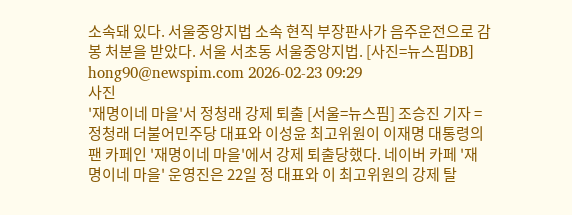소속돼 있다. 서울중앙지법 소속 현직 부장판사가 음주운전으로 감봉 처분을 받았다. 서울 서초동 서울중앙지법. [사진=뉴스핌DB] hong90@newspim.com 2026-02-23 09:29
사진
'재명이네 마을'서 정청래 강제 퇴출 [서울=뉴스핌] 조승진 기자 = 정청래 더불어민주당 대표와 이성윤 최고위원이 이재명 대통령의 팬 카페인 '재명이네 마을'에서 강제 퇴출당했다. 네이버 카페 '재명이네 마을' 운영진은 22일 정 대표와 이 최고위원의 강제 탈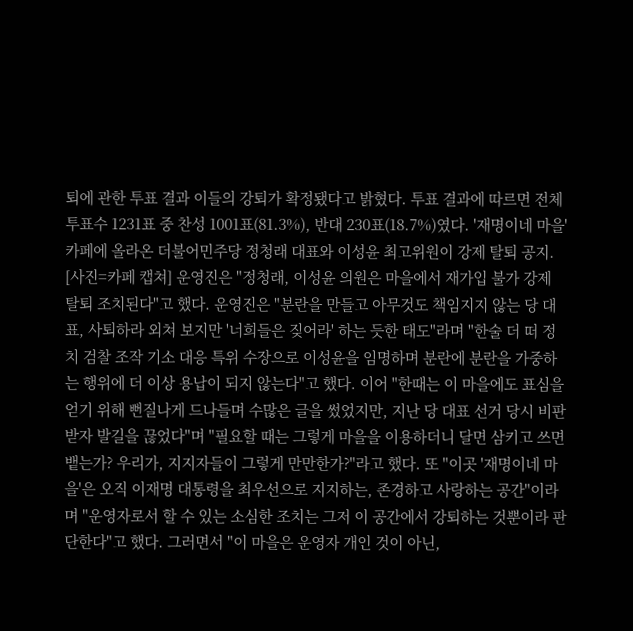퇴에 관한 투표 결과 이들의 강퇴가 확정됐다고 밝혔다. 투표 결과에 따르면 전체 투표수 1231표 중 찬성 1001표(81.3%), 반대 230표(18.7%)였다. '재명이네 마을' 카페에 올라온 더불어민주당 정청래 대표와 이성윤 최고위원이 강제 탈퇴 공지. [사진=카페 캡쳐] 운영진은 "정청래, 이성윤 의원은 마을에서 재가입 불가 강제 탈퇴 조치된다"고 했다. 운영진은 "분란을 만들고 아무것도 책임지지 않는 당 대표, 사퇴하라 외쳐 보지만 '너희들은 짖어라' 하는 듯한 태도"라며 "한술 더 떠 정치 검찰 조작 기소 대응 특위 수장으로 이성윤을 임명하며 분란에 분란을 가중하는 행위에 더 이상 용납이 되지 않는다"고 했다. 이어 "한때는 이 마을에도 표심을 얻기 위해 뻔질나게 드나들며 수많은 글을 썼었지만, 지난 당 대표 선거 당시 비판받자 발길을 끊었다"며 "필요할 때는 그렇게 마을을 이용하더니 달면 삼키고 쓰면 뱉는가? 우리가, 지지자들이 그렇게 만만한가?"라고 했다. 또 "이곳 '재명이네 마을'은 오직 이재명 대통령을 최우선으로 지지하는, 존경하고 사랑하는 공간"이라며 "운영자로서 할 수 있는 소심한 조치는 그저 이 공간에서 강퇴하는 것뿐이라 판단한다"고 했다. 그러면서 "이 마을은 운영자 개인 것이 아닌,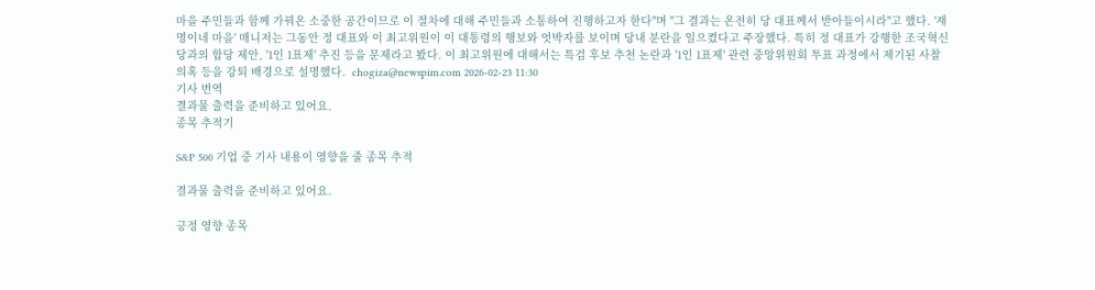마을 주민들과 함께 가꿔온 소중한 공간이므로 이 절차에 대해 주민들과 소통하여 진행하고자 한다"며 "그 결과는 온전히 당 대표께서 받아들이시라"고 했다. '재명이네 마을' 매니저는 그동안 정 대표와 이 최고위원이 이 대통령의 행보와 엇박자를 보이며 당내 분란을 일으켰다고 주장했다. 특히 정 대표가 강행한 조국혁신당과의 합당 제안, '1인 1표제' 추진 등을 문제라고 봤다. 이 최고위원에 대해서는 특검 후보 추천 논란과 '1인 1표제' 관련 중앙위원회 투표 과정에서 제기된 사찰 의혹 등을 강퇴 배경으로 설명했다.  chogiza@newspim.com 2026-02-23 11:30
기사 번역
결과물 출력을 준비하고 있어요.
종목 추적기

S&P 500 기업 중 기사 내용이 영향을 줄 종목 추적

결과물 출력을 준비하고 있어요.

긍정 영향 종목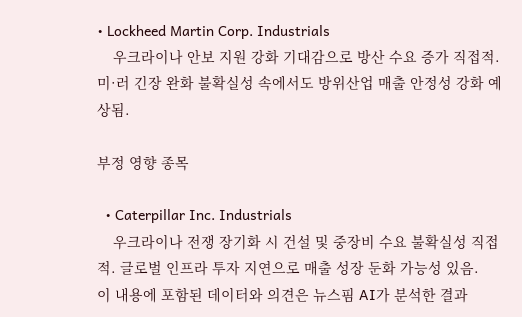• Lockheed Martin Corp. Industrials
    우크라이나 안보 지원 강화 기대감으로 방산 수요 증가 직접적. 미·러 긴장 완화 불확실성 속에서도 방위산업 매출 안정성 강화 예상됨.

부정 영향 종목

  • Caterpillar Inc. Industrials
    우크라이나 전쟁 장기화 시 건설 및 중장비 수요 불확실성 직접적. 글로벌 인프라 투자 지연으로 매출 성장 둔화 가능성 있음.
이 내용에 포함된 데이터와 의견은 뉴스핌 AI가 분석한 결과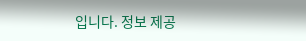입니다. 정보 제공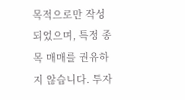목적으로만 작성되었으며, 특정 종목 매매를 권유하지 않습니다. 투자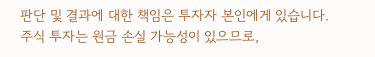판단 및 결과에 대한 책임은 투자자 본인에게 있습니다. 주식 투자는 원금 손실 가능성이 있으므로,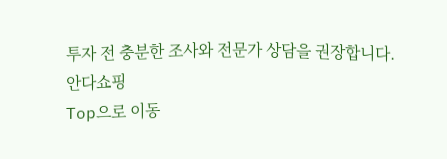투자 전 충분한 조사와 전문가 상담을 권장합니다.
안다쇼핑
Top으로 이동